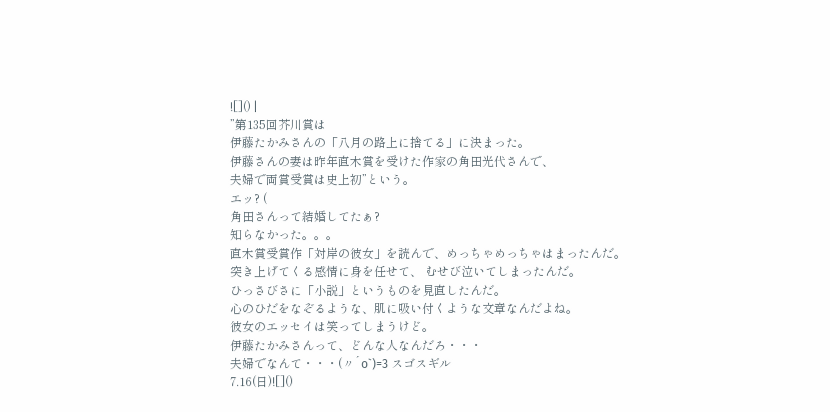![]() |
”第135回芥川賞は
伊藤たかみさんの「八月の路上に捨てる」に決まった。
伊藤さんの妻は昨年直木賞を受けた作家の角田光代さんで、
夫婦で両賞受賞は史上初”という。
エッ? (
角田さんって結婚してたぁ?
知らなかった。。。
直木賞受賞作「対岸の彼女」を読んで、めっちゃめっちゃはまったんだ。
突き上げてくる感情に身を任せて、 むせび泣いてしまったんだ。
ひっさびさに「小説」というものを見直したんだ。
心のひだをなぞるような、肌に吸い付くような文章なんだよね。
彼女のエッセイは笑ってしまうけど。
伊藤たかみさんって、どんな人なんだろ・・・
夫婦でなんて・・・(〃´o`)=3 スゴスギル
7.16(日)![]()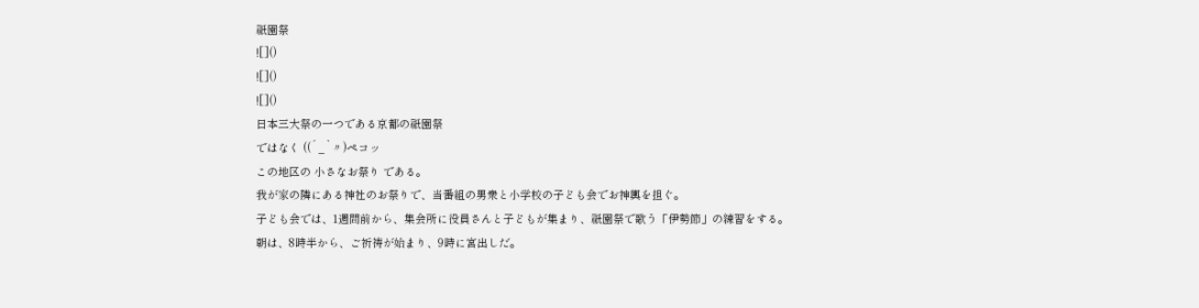祇園祭
![]()
![]()
![]()
日本三大祭の一つである京都の祇園祭
ではなく ((´_`〃)ペコッ
この地区の 小さなお祭り である。
我が家の隣にある神社のお祭りで、当番組の男衆と小学校の子ども会でお神輿を担ぐ。
子ども会では、1週間前から、集会所に役員さんと子どもが集まり、祇園祭で歌う「伊勢節」の練習をする。
朝は、8時半から、ご祈祷が始まり、9時に宮出しだ。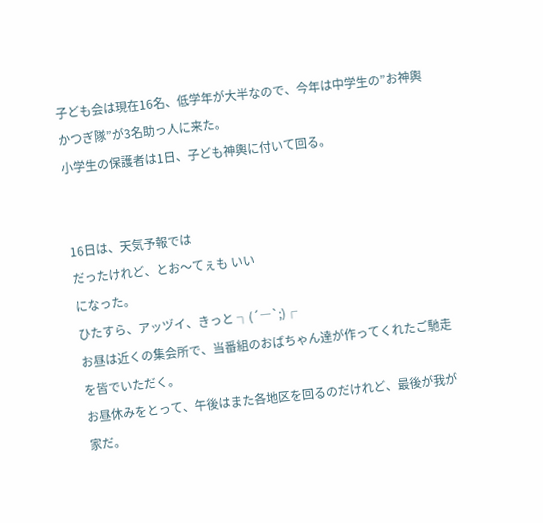子ども会は現在16名、低学年が大半なので、今年は中学生の”お神輿かつぎ隊”が3名助っ人に来た。
小学生の保護者は1日、子ども神輿に付いて回る。


16日は、天気予報では
だったけれど、とお〜てぇも いい
になった。
ひたすら、アッヅイ、きっと ┐(´―`;)┌
お昼は近くの集会所で、当番組のおばちゃん達が作ってくれたご馳走を皆でいただく。
お昼休みをとって、午後はまた各地区を回るのだけれど、最後が我が家だ。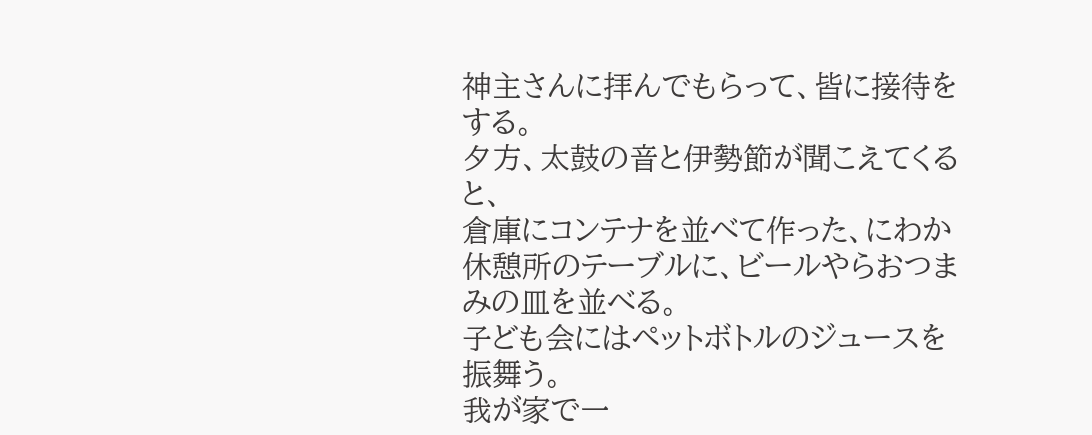神主さんに拝んでもらって、皆に接待をする。
夕方、太鼓の音と伊勢節が聞こえてくると、
倉庫にコンテナを並べて作った、にわか休憩所のテーブルに、ビールやらおつまみの皿を並べる。
子ども会にはペットボトルのジュースを振舞う。
我が家で一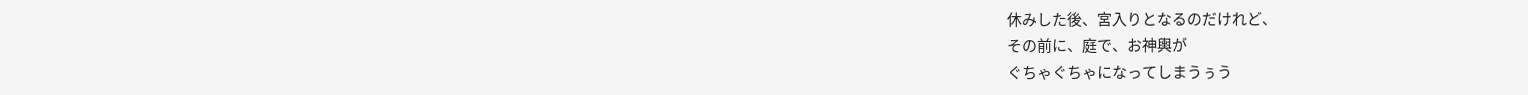休みした後、宮入りとなるのだけれど、
その前に、庭で、お神輿が
ぐちゃぐちゃになってしまうぅう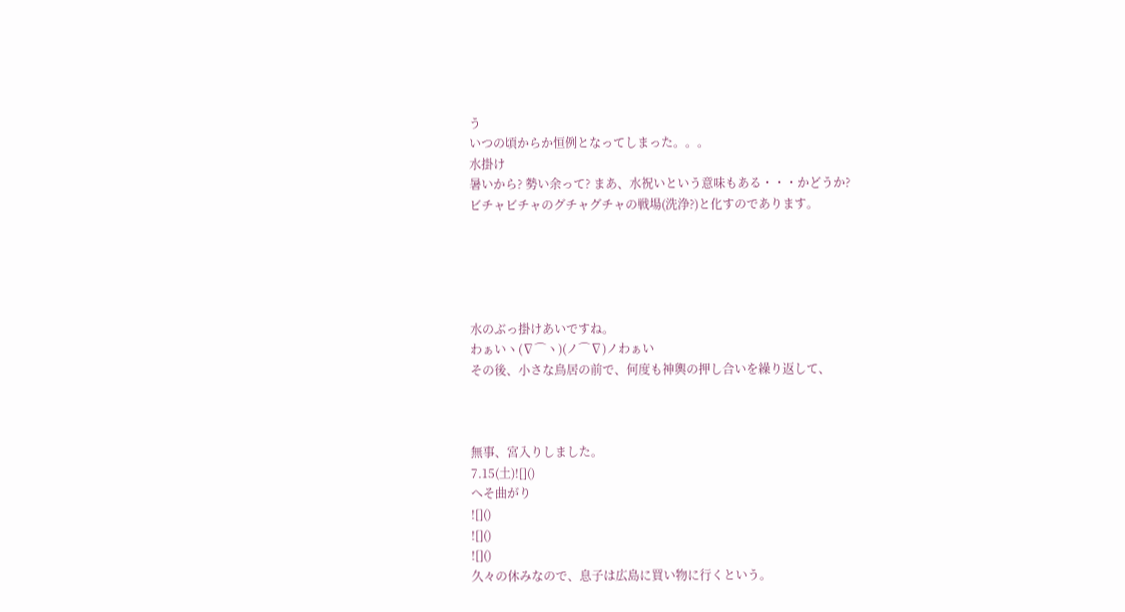う
いつの頃からか恒例となってしまった。。。
水掛け
暑いから? 勢い余って? まあ、水祝いという意味もある・・・かどうか?
ビチャビチャのグチャグチャの戦場(洗浄?)と化すのであります。





水のぶっ掛けあいですね。
わぁいヽ(∇⌒ヽ)(ノ⌒∇)ノわぁい
その後、小さな鳥居の前で、何度も神輿の押し合いを繰り返して、



無事、宮入りしました。
7.15(土)![]()
へそ曲がり
![]()
![]()
![]()
久々の休みなので、息子は広島に買い物に行くという。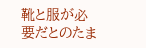靴と服が必要だとのたま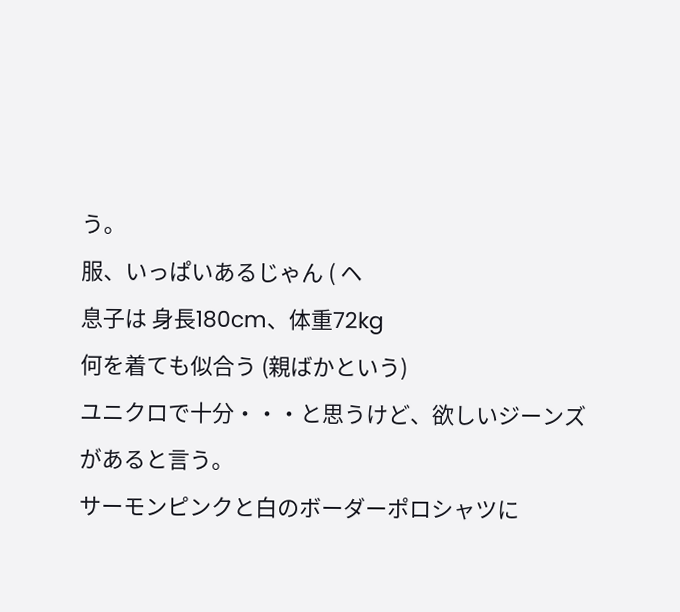う。
服、いっぱいあるじゃん ( ヘ
息子は 身長180cm、体重72kg
何を着ても似合う (親ばかという)
ユニクロで十分・・・と思うけど、欲しいジーンズがあると言う。
サーモンピンクと白のボーダーポロシャツに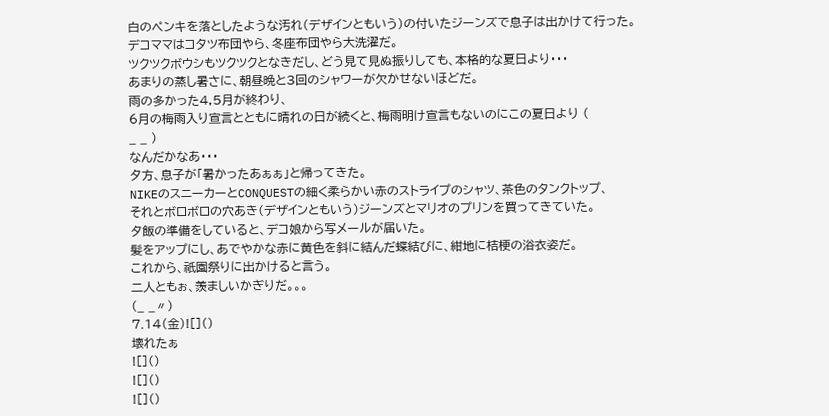白のペンキを落としたような汚れ(デザインともいう)の付いたジーンズで息子は出かけて行った。
デコママはコタツ布団やら、冬座布団やら大洗濯だ。
ツクツクボウシもツクツクとなきだし、どう見て見ぬ振りしても、本格的な夏日より・・・
あまりの蒸し暑さに、朝昼晩と3回のシャワーが欠かせないほどだ。
雨の多かった4,5月が終わり、
6月の梅雨入り宣言とともに晴れの日が続くと、梅雨明け宣言もないのにこの夏日より (
_ _ )
なんだかなあ・・・
夕方、息子が「暑かったあぁぁ」と帰ってきた。
NIKEのスニーカーとCONQUESTの細く柔らかい赤のストライプのシャツ、茶色のタンクトップ、
それとボロボロの穴あき(デザインともいう)ジーンズとマリオのプリンを買ってきていた。
夕飯の準備をしていると、デコ娘から写メールが届いた。
髪をアップにし、あでやかな赤に黄色を斜に結んだ蝶結びに、紺地に桔梗の浴衣姿だ。
これから、祇園祭りに出かけると言う。
二人ともぉ、羨ましいかぎりだ。。。
(_ _〃)
7.14(金)![]()
壊れたぁ
![]()
![]()
![]()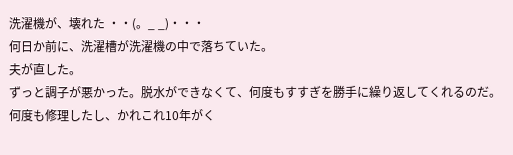洗濯機が、壊れた ・・(。_ _)・・・
何日か前に、洗濯槽が洗濯機の中で落ちていた。
夫が直した。
ずっと調子が悪かった。脱水ができなくて、何度もすすぎを勝手に繰り返してくれるのだ。
何度も修理したし、かれこれ10年がく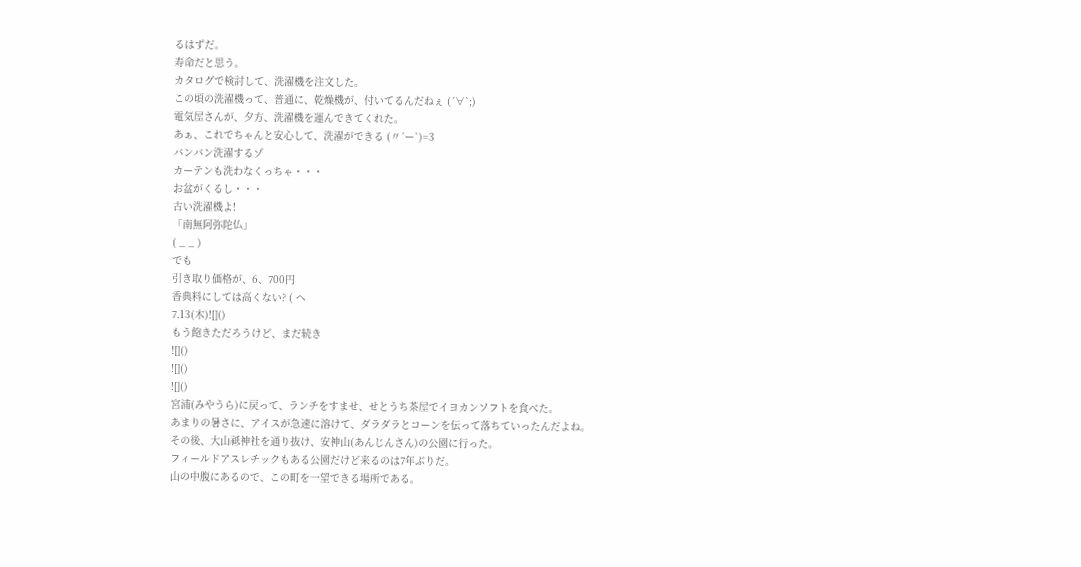るはずだ。
寿命だと思う。
カタログで検討して、洗濯機を注文した。
この頃の洗濯機って、普通に、乾燥機が、付いてるんだねぇ (´∀`;)
電気屋さんが、夕方、洗濯機を運んできてくれた。
あぁ、これでちゃんと安心して、洗濯ができる (〃´ー`)=3
バンバン洗濯するゾ
カーテンも洗わなくっちゃ・・・
お盆がくるし・・・
古い洗濯機よ!
「南無阿弥陀仏」
( _ _ )
でも
引き取り価格が、6、700円
香典料にしては高くない? ( ヘ
7.13(木)![]()
もう飽きただろうけど、まだ続き
![]()
![]()
![]()
宮浦(みやうら)に戻って、ランチをすませ、せとうち茶屋でイヨカンソフトを食べた。
あまりの暑さに、アイスが急速に溶けて、ダラダラとコーンを伝って落ちていったんだよね。
その後、大山祗神社を通り抜け、安神山(あんじんさん)の公園に行った。
フィールドアスレチックもある公園だけど来るのは7年ぶりだ。
山の中腹にあるので、この町を一望できる場所である。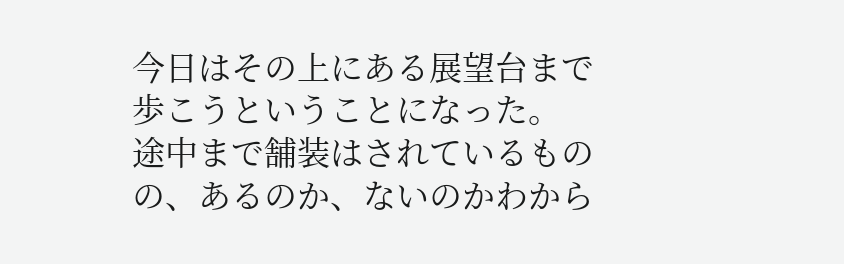今日はその上にある展望台まで歩こうということになった。
途中まで舗装はされているものの、あるのか、ないのかわから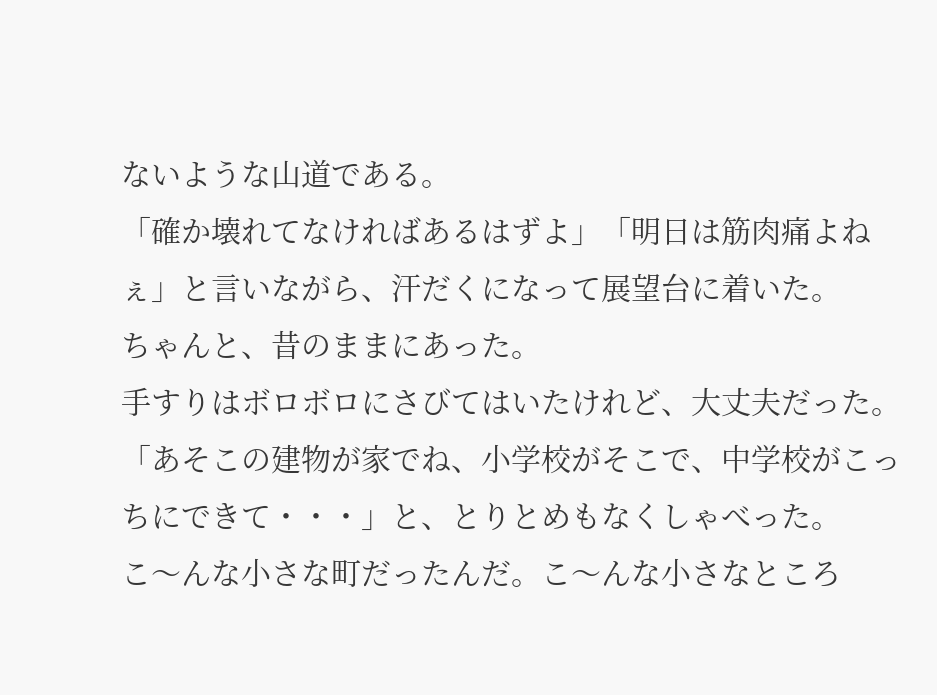ないような山道である。
「確か壊れてなければあるはずよ」「明日は筋肉痛よねぇ」と言いながら、汗だくになって展望台に着いた。
ちゃんと、昔のままにあった。
手すりはボロボロにさびてはいたけれど、大丈夫だった。
「あそこの建物が家でね、小学校がそこで、中学校がこっちにできて・・・」と、とりとめもなくしゃべった。
こ〜んな小さな町だったんだ。こ〜んな小さなところ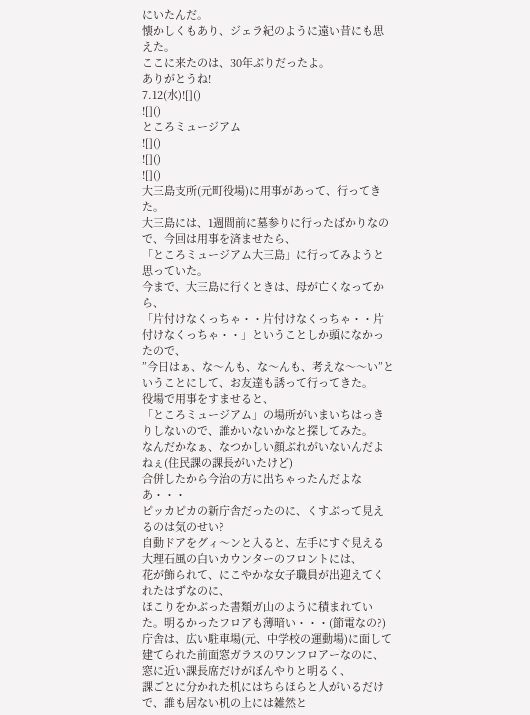にいたんだ。
懐かしくもあり、ジェラ紀のように遠い昔にも思えた。
ここに来たのは、30年ぶりだったよ。
ありがとうね!
7.12(水)![]()
![]()
ところミュージアム
![]()
![]()
![]()
大三島支所(元町役場)に用事があって、行ってきた。
大三島には、1週間前に墓参りに行ったばかりなので、今回は用事を済ませたら、
「ところミュージアム大三島」に行ってみようと思っていた。
今まで、大三島に行くときは、母が亡くなってから、
「片付けなくっちゃ・・片付けなくっちゃ・・片付けなくっちゃ・・」ということしか頭になかったので、
”今日はぁ、な〜んも、な〜んも、考えな〜〜い”ということにして、お友達も誘って行ってきた。
役場で用事をすませると、
「ところミュージアム」の場所がいまいちはっきりしないので、誰かいないかなと探してみた。
なんだかなぁ、なつかしい顔ぶれがいないんだよねぇ(住民課の課長がいたけど)
合併したから今治の方に出ちゃったんだよなあ・・・
ピッカピカの新庁舎だったのに、くすぶって見えるのは気のせい?
自動ドアをグィ〜ンと入ると、左手にすぐ見える大理石風の白いカウンターのフロントには、
花が飾られて、にこやかな女子職員が出迎えてくれたはずなのに、
ほこりをかぶった書類ガ山のように積まれていた。明るかったフロアも薄暗い・・・(節電なの?)
庁舎は、広い駐車場(元、中学校の運動場)に面して建てられた前面窓ガラスのワンフロアーなのに、
窓に近い課長席だけがぼんやりと明るく、
課ごとに分かれた机にはちらほらと人がいるだけで、誰も居ない机の上には雑然と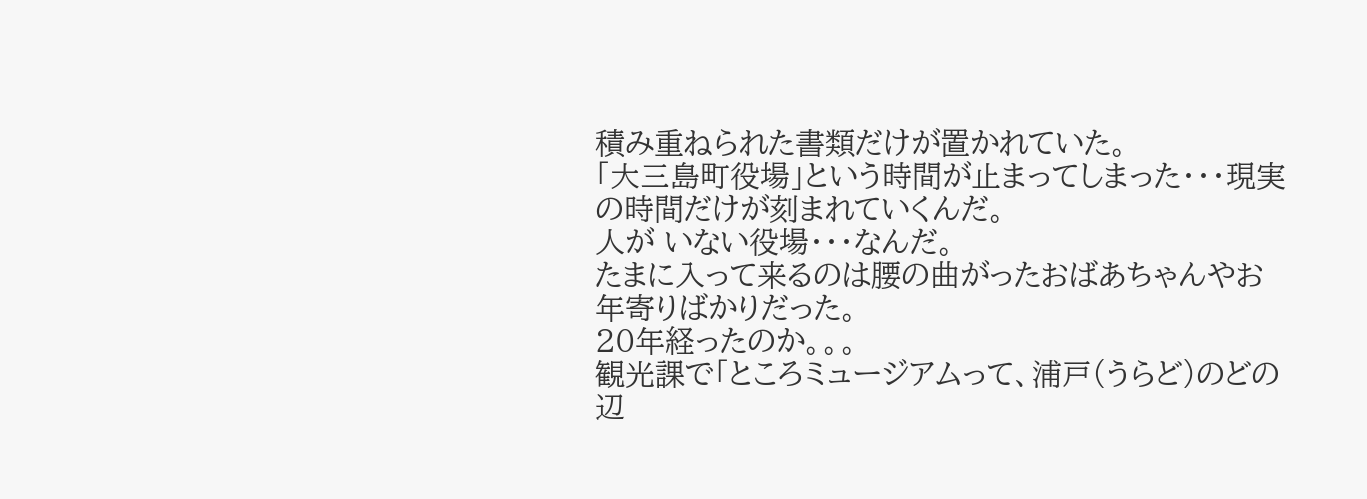積み重ねられた書類だけが置かれていた。
「大三島町役場」という時間が止まってしまった・・・現実の時間だけが刻まれていくんだ。
人が いない役場・・・なんだ。
たまに入って来るのは腰の曲がったおばあちゃんやお年寄りばかりだった。
20年経ったのか。。。
観光課で「ところミュージアムって、浦戸(うらど)のどの辺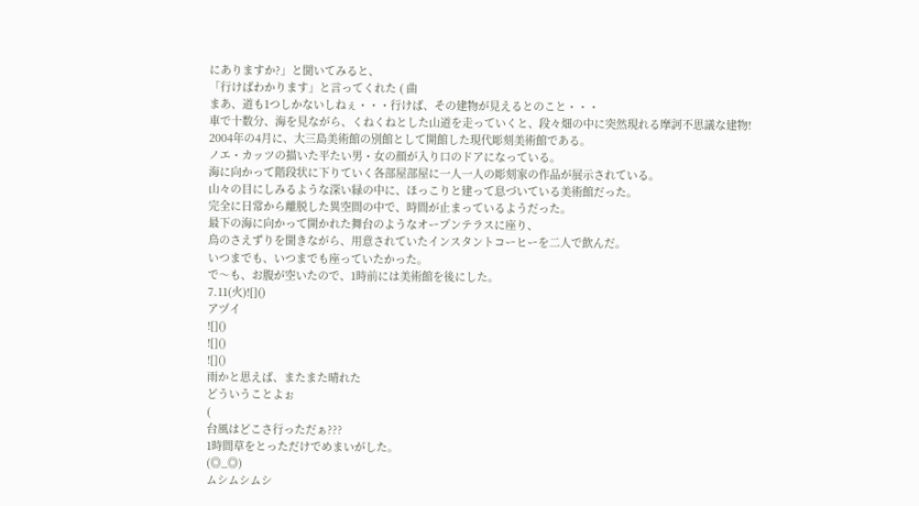にありますか?」と聞いてみると、
「行けばわかります」と言ってくれた ( 曲
まあ、道も1つしかないしねぇ・・・行けば、その建物が見えるとのこと・・・
車で十数分、海を見ながら、くねくねとした山道を走っていくと、段々畑の中に突然現れる摩訶不思議な建物!
2004年の4月に、大三島美術館の別館として開館した現代彫刻美術館である。
ノエ・カッツの描いた平たい男・女の顔が入り口のドアになっている。
海に向かって階段状に下りていく各部屋部屋に一人一人の彫刻家の作品が展示されている。
山々の目にしみるような深い緑の中に、ほっこりと建って息づいている美術館だった。
完全に日常から離脱した異空間の中で、時間が止まっているようだった。
最下の海に向かって開かれた舞台のようなオープンテラスに座り、
鳥のさえずりを聞きながら、用意されていたインスタントコーヒーを二人で飲んだ。
いつまでも、いつまでも座っていたかった。
で〜も、お腹が空いたので、1時前には美術館を後にした。
7.11(火)![]()
アヅイ
![]()
![]()
![]()
雨かと思えば、またまた晴れた
どういうことよぉ
(
台風はどこさ行っただぁ???
1時間草をとっただけでめまいがした。
(◎_◎)
ムシムシムシ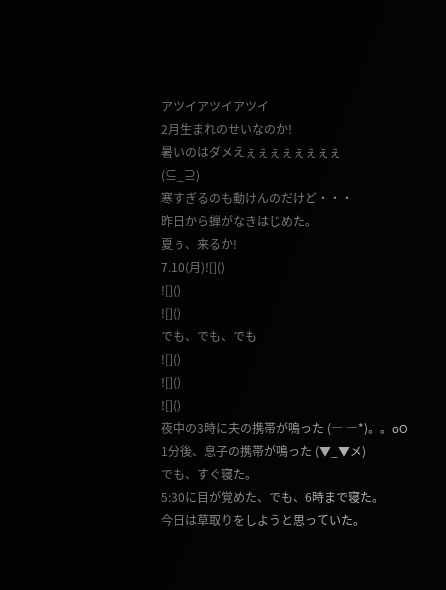アツイアツイアツイ
2月生まれのせいなのか!
暑いのはダメえぇぇぇぇぇぇぇぇ
(⊆_⊇)
寒すぎるのも動けんのだけど・・・
昨日から蝉がなきはじめた。
夏ぅ、来るか!
7.10(月)![]()
![]()
![]()
でも、でも、でも
![]()
![]()
![]()
夜中の3時に夫の携帯が鳴った (― ―*)。。oO
1分後、息子の携帯が鳴った (▼_▼メ)
でも、すぐ寝た。
5:30に目が覚めた、でも、6時まで寝た。
今日は草取りをしようと思っていた。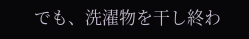でも、洗濯物を干し終わ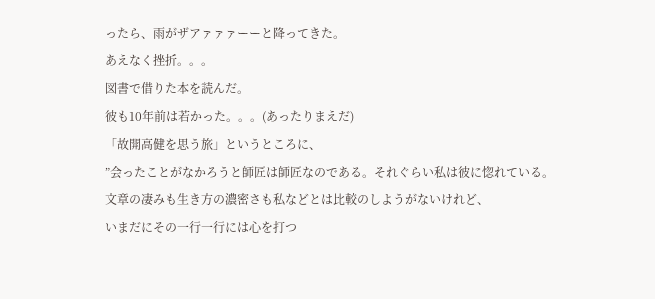ったら、雨がザアァァァーーと降ってきた。
あえなく挫折。。。
図書で借りた本を読んだ。
彼も10年前は若かった。。。(あったりまえだ)
「故開高健を思う旅」というところに、
”会ったことがなかろうと師匠は師匠なのである。それぐらい私は彼に惚れている。
文章の凄みも生き方の濃密さも私などとは比較のしようがないけれど、
いまだにその一行一行には心を打つ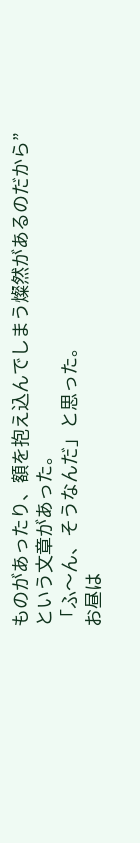ものがあったり、額を抱え込んでしまう燦然があるのだから”
という文章があった。
「ふ〜ん、そうなんだ」と思った。
お昼は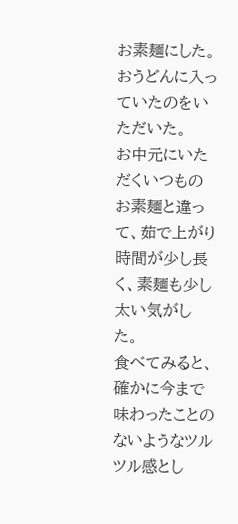お素麺にした。
おうどんに入っていたのをいただいた。
お中元にいただくいつものお素麺と違って、茹で上がり時間が少し長く、素麺も少し太い気がした。
食べてみると、確かに今まで味わったことのないようなツルツル感とし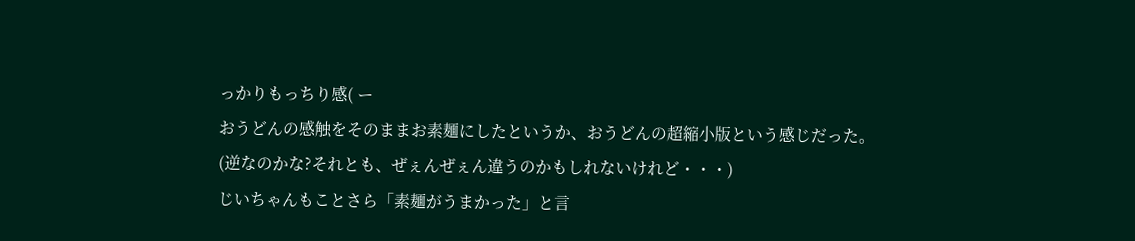っかりもっちり感( ー
おうどんの感触をそのままお素麺にしたというか、おうどんの超縮小版という感じだった。
(逆なのかな?それとも、ぜぇんぜぇん違うのかもしれないけれど・・・)
じいちゃんもことさら「素麺がうまかった」と言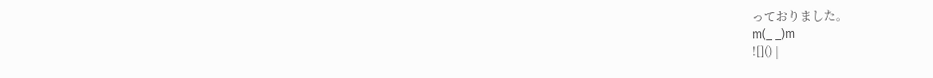っておりました。
m(_ _)m
![]() |